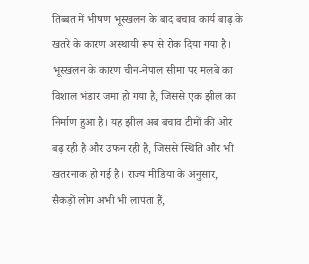तिब्बत में भीषण भूस्खलन के बाद बचाव कार्य बाढ़ के खतरे के कारण अस्थायी रूप से रोक दिया गया है। भूस्खलन के कारण चीन-नेपाल सीमा पर मलबे का विशाल भंडार जमा हो गया है, जिससे एक झील का निर्माण हुआ है। यह झील अब बचाव टीमों की ओर बढ़ रही है और उफन रही है, जिससे स्थिति और भी खतरनाक हो गई है। राज्य मीडिया के अनुसार, सैकड़ों लोग अभी भी लापता हैं,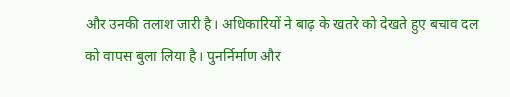और उनकी तलाश जारी है। अधिकारियों ने बाढ़ के खतरे को देखते हुए बचाव दल को वापस बुला लिया है। पुनर्निर्माण और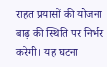राहत प्रयासों की योजना बाढ़ की स्थिति पर निर्भर करेगी। यह घटना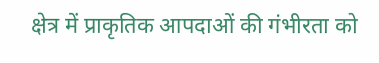क्षेत्र में प्राकृतिक आपदाओं की गंभीरता को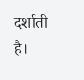दर्शाती है।